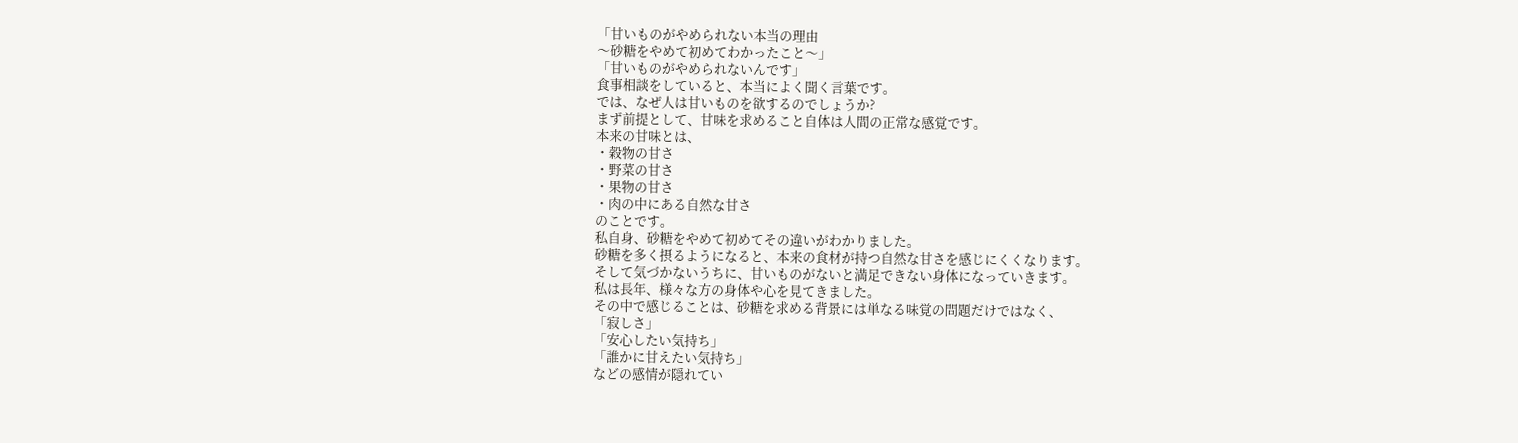「甘いものがやめられない本当の理由
〜砂糖をやめて初めてわかったこと〜」
「甘いものがやめられないんです」
食事相談をしていると、本当によく聞く言葉です。
では、なぜ人は甘いものを欲するのでしょうか?
まず前提として、甘味を求めること自体は人間の正常な感覚です。
本来の甘味とは、
・穀物の甘さ
・野菜の甘さ
・果物の甘さ
・肉の中にある自然な甘さ
のことです。
私自身、砂糖をやめて初めてその違いがわかりました。
砂糖を多く摂るようになると、本来の食材が持つ自然な甘さを感じにくくなります。
そして気づかないうちに、甘いものがないと満足できない身体になっていきます。
私は長年、様々な方の身体や心を見てきました。
その中で感じることは、砂糖を求める背景には単なる味覚の問題だけではなく、
「寂しさ」
「安心したい気持ち」
「誰かに甘えたい気持ち」
などの感情が隠れてい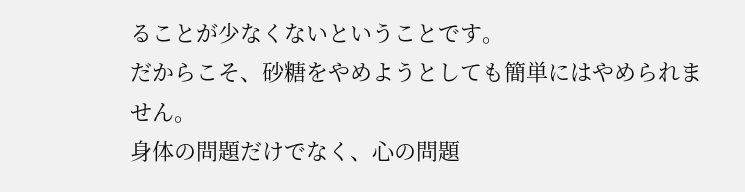ることが少なくないということです。
だからこそ、砂糖をやめようとしても簡単にはやめられません。
身体の問題だけでなく、心の問題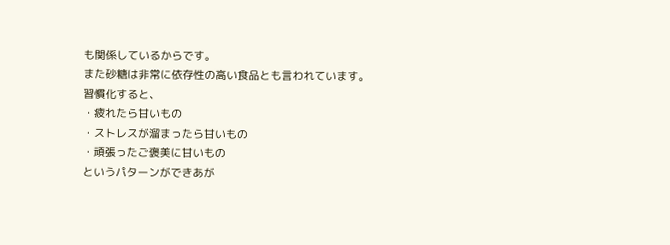も関係しているからです。
また砂糖は非常に依存性の高い食品とも言われています。
習慣化すると、
・疲れたら甘いもの
・ストレスが溜まったら甘いもの
・頑張ったご褒美に甘いもの
というパターンができあが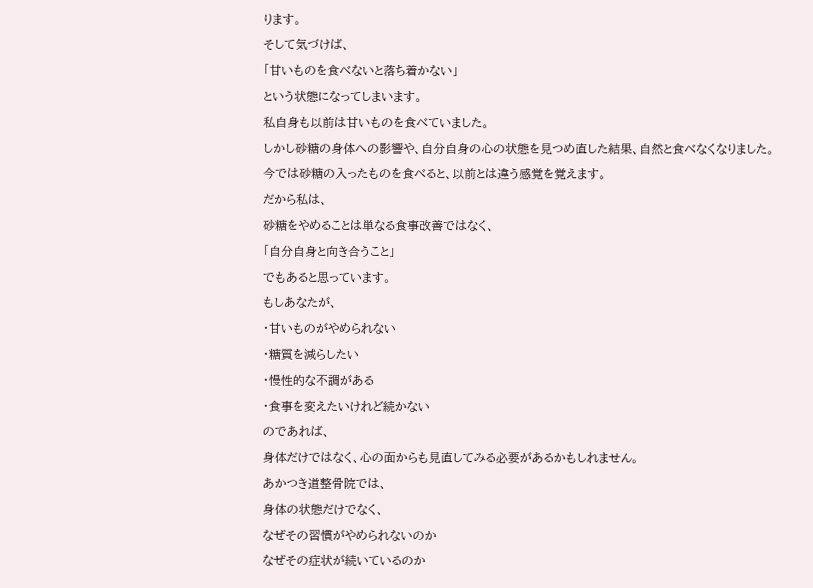ります。
そして気づけば、
「甘いものを食べないと落ち着かない」
という状態になってしまいます。
私自身も以前は甘いものを食べていました。
しかし砂糖の身体への影響や、自分自身の心の状態を見つめ直した結果、自然と食べなくなりました。
今では砂糖の入ったものを食べると、以前とは違う感覚を覚えます。
だから私は、
砂糖をやめることは単なる食事改善ではなく、
「自分自身と向き合うこと」
でもあると思っています。
もしあなたが、
・甘いものがやめられない
・糖質を減らしたい
・慢性的な不調がある
・食事を変えたいけれど続かない
のであれば、
身体だけではなく、心の面からも見直してみる必要があるかもしれません。
あかつき道整骨院では、
身体の状態だけでなく、
なぜその習慣がやめられないのか
なぜその症状が続いているのか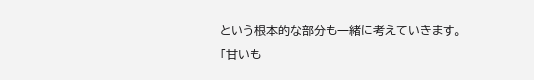という根本的な部分も一緒に考えていきます。
「甘いも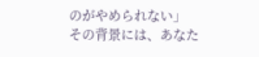のがやめられない」
その背景には、あなた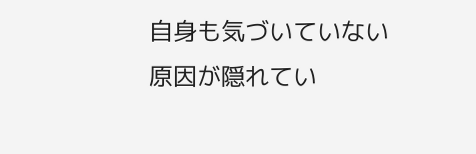自身も気づいていない原因が隠れてい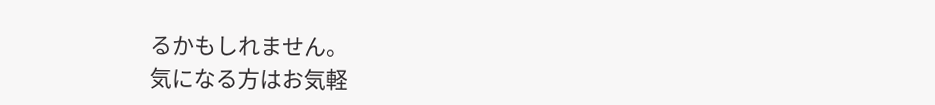るかもしれません。
気になる方はお気軽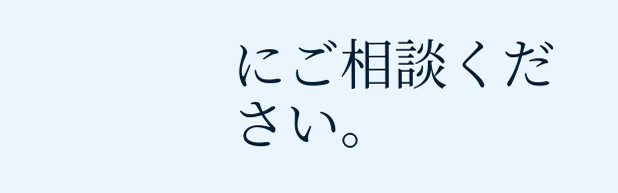にご相談ください。